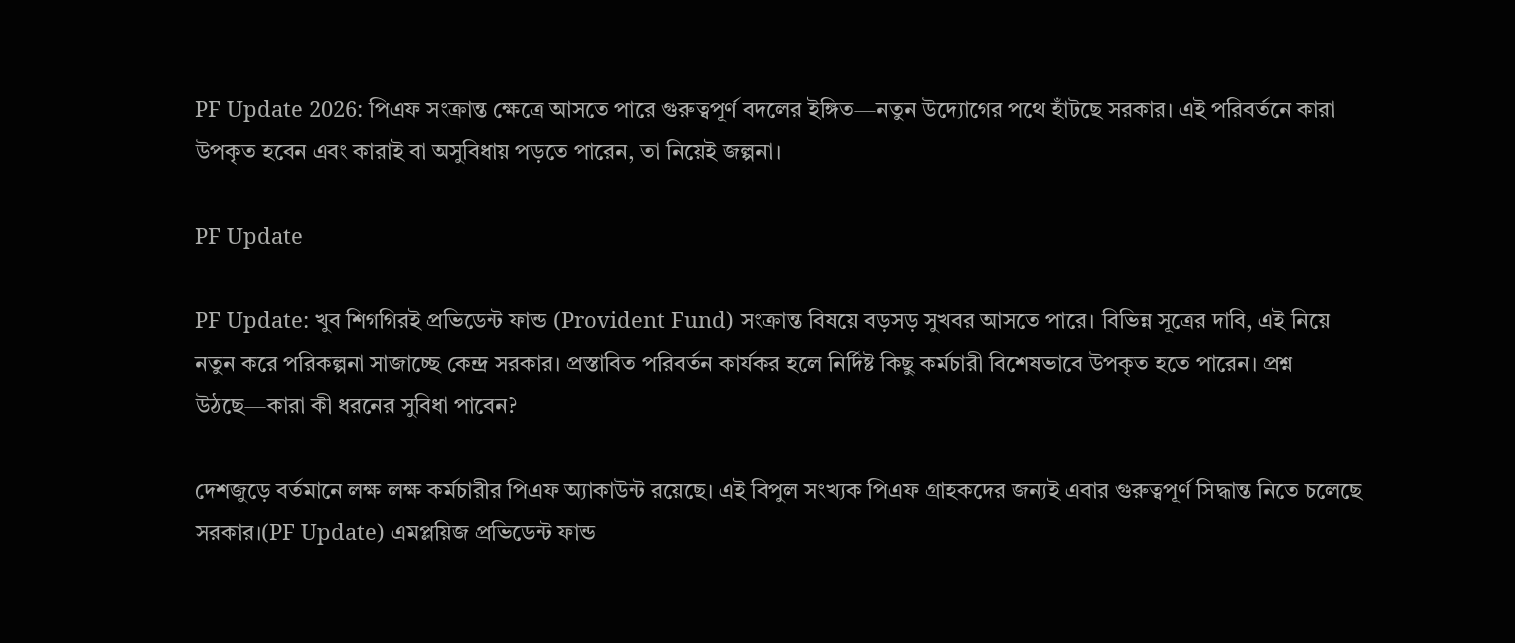PF Update 2026: পিএফ সংক্রান্ত ক্ষেত্রে আসতে পারে গুরুত্বপূর্ণ বদলের ইঙ্গিত—নতুন উদ্যোগের পথে হাঁটছে সরকার। এই পরিবর্তনে কারা উপকৃত হবেন এবং কারাই বা অসুবিধায় পড়তে পারেন, তা নিয়েই জল্পনা।

PF Update

PF Update: খুব শিগগিরই প্রভিডেন্ট ফান্ড (Provident Fund) সংক্রান্ত বিষয়ে বড়সড় সুখবর আসতে পারে। বিভিন্ন সূত্রের দাবি, এই নিয়ে নতুন করে পরিকল্পনা সাজাচ্ছে কেন্দ্র সরকার। প্রস্তাবিত পরিবর্তন কার্যকর হলে নির্দিষ্ট কিছু কর্মচারী বিশেষভাবে উপকৃত হতে পারেন। প্রশ্ন উঠছে—কারা কী ধরনের সুবিধা পাবেন?

দেশজুড়ে বর্তমানে লক্ষ লক্ষ কর্মচারীর পিএফ অ্যাকাউন্ট রয়েছে। এই বিপুল সংখ্যক পিএফ গ্রাহকদের জন্যই এবার গুরুত্বপূর্ণ সিদ্ধান্ত নিতে চলেছে সরকার।(PF Update) এমপ্লয়িজ প্রভিডেন্ট ফান্ড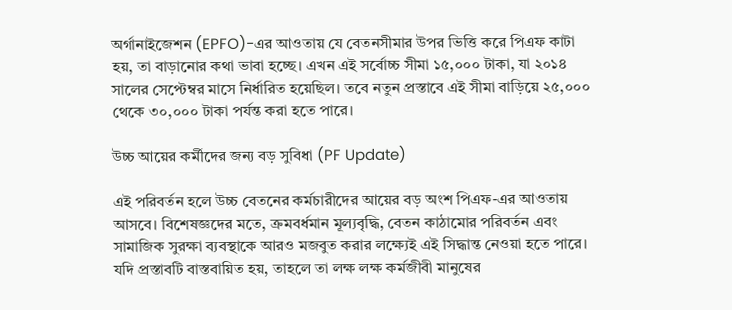অর্গানাইজেশন (EPFO)-এর আওতায় যে বেতনসীমার উপর ভিত্তি করে পিএফ কাটা হয়, তা বাড়ানোর কথা ভাবা হচ্ছে। এখন এই সর্বোচ্চ সীমা ১৫,০০০ টাকা, যা ২০১৪ সালের সেপ্টেম্বর মাসে নির্ধারিত হয়েছিল। তবে নতুন প্রস্তাবে এই সীমা বাড়িয়ে ২৫,০০০ থেকে ৩০,০০০ টাকা পর্যন্ত করা হতে পারে।

উচ্চ আয়ের কর্মীদের জন্য বড় সুবিধা (PF Update)

এই পরিবর্তন হলে উচ্চ বেতনের কর্মচারীদের আয়ের বড় অংশ পিএফ-এর আওতায় আসবে। বিশেষজ্ঞদের মতে, ক্রমবর্ধমান মূল্যবৃদ্ধি, বেতন কাঠামোর পরিবর্তন এবং সামাজিক সুরক্ষা ব্যবস্থাকে আরও মজবুত করার লক্ষ্যেই এই সিদ্ধান্ত নেওয়া হতে পারে। যদি প্রস্তাবটি বাস্তবায়িত হয়, তাহলে তা লক্ষ লক্ষ কর্মজীবী মানুষের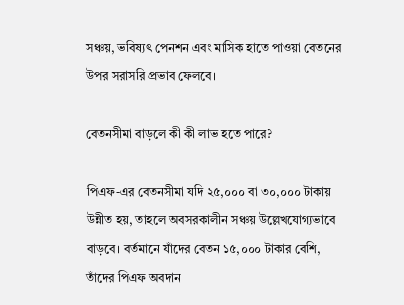সঞ্চয়, ভবিষ্যৎ পেনশন এবং মাসিক হাতে পাওয়া বেতনের উপর সরাসরি প্রভাব ফেলবে।

বেতনসীমা বাড়লে কী কী লাভ হতে পারে?

পিএফ-এর বেতনসীমা যদি ২৫,০০০ বা ৩০,০০০ টাকায় উন্নীত হয়, তাহলে অবসরকালীন সঞ্চয় উল্লেখযোগ্যভাবে বাড়বে। বর্তমানে যাঁদের বেতন ১৫,০০০ টাকার বেশি, তাঁদের পিএফ অবদান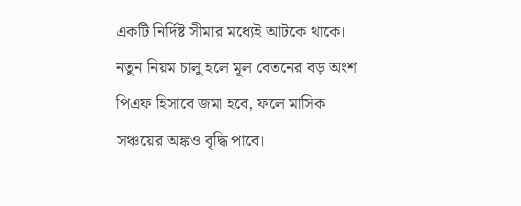একটি নির্দিষ্ট সীমার মধ্যেই আটকে থাকে। নতুন নিয়ম চালু হলে মূল বেতনের বড় অংশ পিএফ হিসাবে জমা হবে, ফলে মাসিক সঞ্চয়ের অঙ্কও বৃদ্ধি পাবে।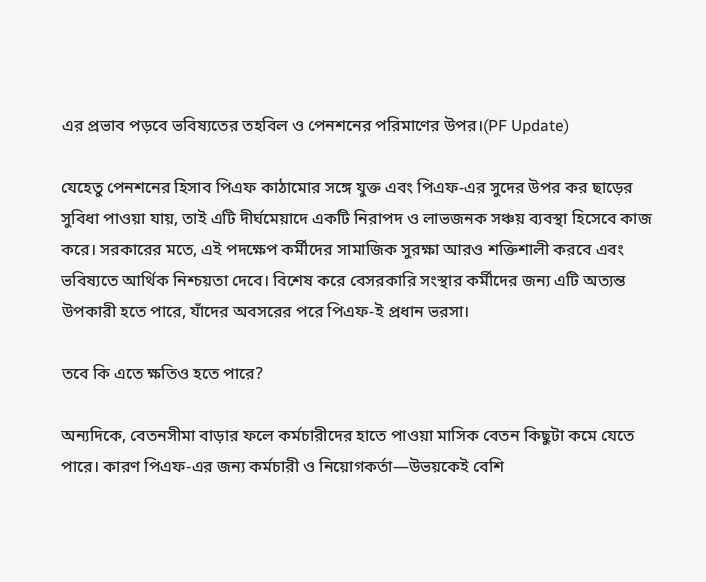এর প্রভাব পড়বে ভবিষ্যতের তহবিল ও পেনশনের পরিমাণের উপর।(PF Update)

যেহেতু পেনশনের হিসাব পিএফ কাঠামোর সঙ্গে যুক্ত এবং পিএফ-এর সুদের উপর কর ছাড়ের সুবিধা পাওয়া যায়, তাই এটি দীর্ঘমেয়াদে একটি নিরাপদ ও লাভজনক সঞ্চয় ব্যবস্থা হিসেবে কাজ করে। সরকারের মতে, এই পদক্ষেপ কর্মীদের সামাজিক সুরক্ষা আরও শক্তিশালী করবে এবং ভবিষ্যতে আর্থিক নিশ্চয়তা দেবে। বিশেষ করে বেসরকারি সংস্থার কর্মীদের জন্য এটি অত্যন্ত উপকারী হতে পারে, যাঁদের অবসরের পরে পিএফ-ই প্রধান ভরসা।

তবে কি এতে ক্ষতিও হতে পারে?

অন্যদিকে, বেতনসীমা বাড়ার ফলে কর্মচারীদের হাতে পাওয়া মাসিক বেতন কিছুটা কমে যেতে পারে। কারণ পিএফ-এর জন্য কর্মচারী ও নিয়োগকর্তা—উভয়কেই বেশি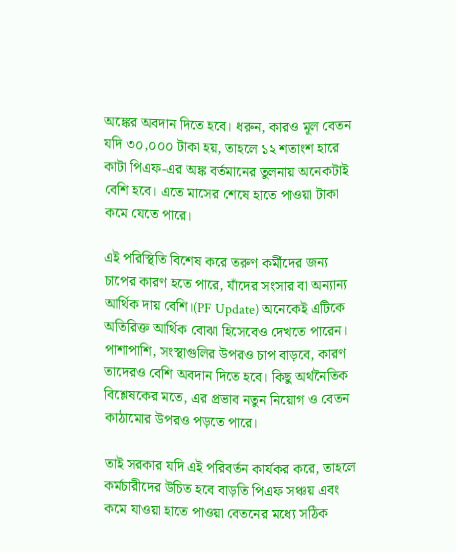অঙ্কের অবদান দিতে হবে। ধরুন, কারও মূল বেতন যদি ৩০,০০০ টাকা হয়, তাহলে ১২ শতাংশ হারে কাটা পিএফ-এর অঙ্ক বর্তমানের তুলনায় অনেকটাই বেশি হবে। এতে মাসের শেষে হাতে পাওয়া টাকা কমে যেতে পারে।

এই পরিস্থিতি বিশেষ করে তরুণ কর্মীদের জন্য চাপের কারণ হতে পারে, যাঁদের সংসার বা অন্যান্য আর্থিক দায় বেশি।(PF Update) অনেকেই এটিকে অতিরিক্ত আর্থিক বোঝা হিসেবেও দেখতে পারেন। পাশাপাশি, সংস্থাগুলির উপরও চাপ বাড়বে, কারণ তাদেরও বেশি অবদান দিতে হবে। কিছু অর্থনৈতিক বিশ্লেষকের মতে, এর প্রভাব নতুন নিয়োগ ও বেতন কাঠামোর উপরও পড়তে পারে।

তাই সরকার যদি এই পরিবর্তন কার্যকর করে, তাহলে কর্মচারীদের উচিত হবে বাড়তি পিএফ সঞ্চয় এবং কমে যাওয়া হাতে পাওয়া বেতনের মধ্যে সঠিক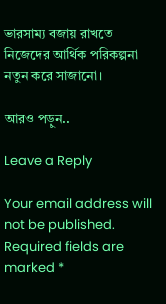ভারসাম্য বজায় রাখতে নিজেদের আর্থিক পরিকল্পনা নতুন করে সাজানো।

আরও পড়ুন..

Leave a Reply

Your email address will not be published. Required fields are marked *